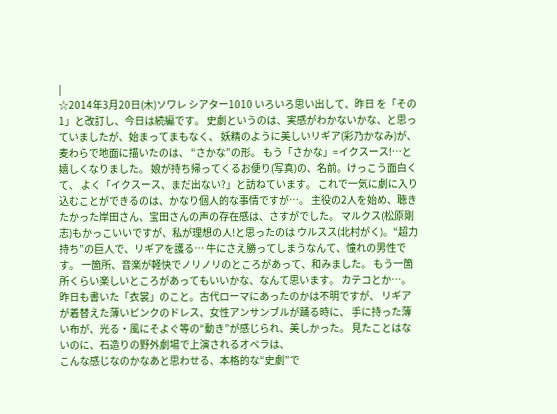|
☆2014年3月20日(木)ソワレ シアター1010 いろいろ思い出して、昨日 を「その1」と改訂し、今日は続編です。 史劇というのは、実感がわかないかな、と思っていましたが、始まってまもなく、 妖精のように美しいリギア(彩乃かなみ)が、麦わらで地面に描いたのは、 “さかな”の形。 もう「さかな」=イクスース!…と嬉しくなりました。 娘が持ち帰ってくるお便り(写真)の、名前。けっこう面白くて、 よく「イクスース、まだ出ない?」と訪ねています。 これで一気に劇に入り込むことができるのは、かなり個人的な事情ですが…。 主役の2人を始め、聴きたかった岸田さん、宝田さんの声の存在感は、さすがでした。 マルクス(松原剛志)もかっこいいですが、私が理想の人!と思ったのは ウルスス(北村がく)。“超力持ち”の巨人で、リギアを護る… 牛にさえ勝ってしまうなんて、憧れの男性です。 一箇所、音楽が軽快でノリノリのところがあって、和みました。 もう一箇所くらい楽しいところがあってもいいかな、なんて思います。 カテコとか…。 昨日も書いた「衣裳」のこと。古代ローマにあったのかは不明ですが、 リギアが着替えた薄いピンクのドレス、女性アンサンブルが踊る時に、 手に持った薄い布が、光る・風にそよぐ等の“動き”が感じられ、美しかった。 見たことはないのに、石造りの野外劇場で上演されるオペラは、
こんな感じなのかなあと思わせる、本格的な“史劇”で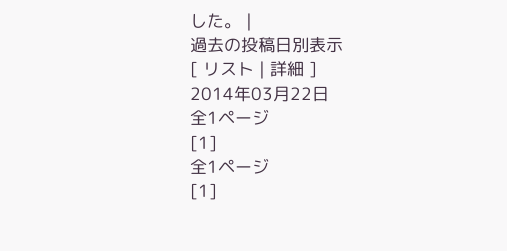した。 |
過去の投稿日別表示
[ リスト | 詳細 ]
2014年03月22日
全1ページ
[1]
全1ページ
[1]